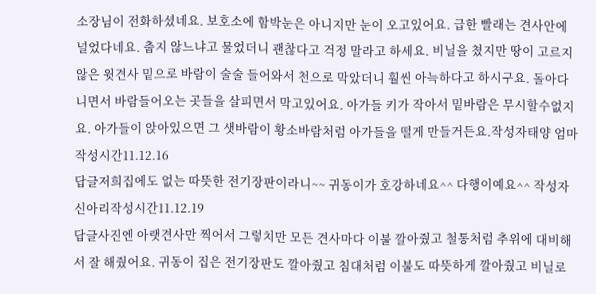소장님이 전화하셨네요. 보호소에 함박눈은 아니지만 눈이 오고있어요. 급한 빨래는 견사안에 널었다네요. 춥지 않느냐고 물었더니 괜찮다고 걱정 말라고 하세요. 비닐을 쳤지만 땅이 고르지않은 윗견사 밑으로 바람이 술술 들어와서 천으로 막았더니 훨씬 아늑하다고 하시구요. 돌아다니면서 바람들어오는 곳들을 살피면서 막고있어요. 아가들 키가 작아서 밑바람은 무시할수없지요. 아가들이 앉아있으면 그 샛바람이 황소바람처럼 아가들을 떨게 만들거든요.작성자태양 엄마작성시간11.12.16
답글저희집에도 없는 따뜻한 전기장판이라니~~ 귀동이가 호강하네요^^ 다행이예요^^ 작성자신아리작성시간11.12.19
답글사진엔 아랫견사만 찍어서 그렇치만 모든 견사마다 이불 깔아줬고 철통처럼 추위에 대비해서 잘 해줬어요. 귀동이 집은 전기장판도 깔아줬고 침대처럼 이불도 따뜻하게 깔아줬고 비닐로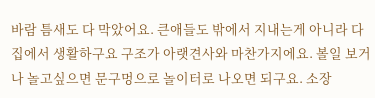바람 틈새도 다 막았어요. 큰애들도 밖에서 지내는게 아니라 다 집에서 생활하구요 구조가 아랫견사와 마찬가지에요. 볼일 보거나 놀고싶으면 문구멍으로 놀이터로 나오면 되구요. 소장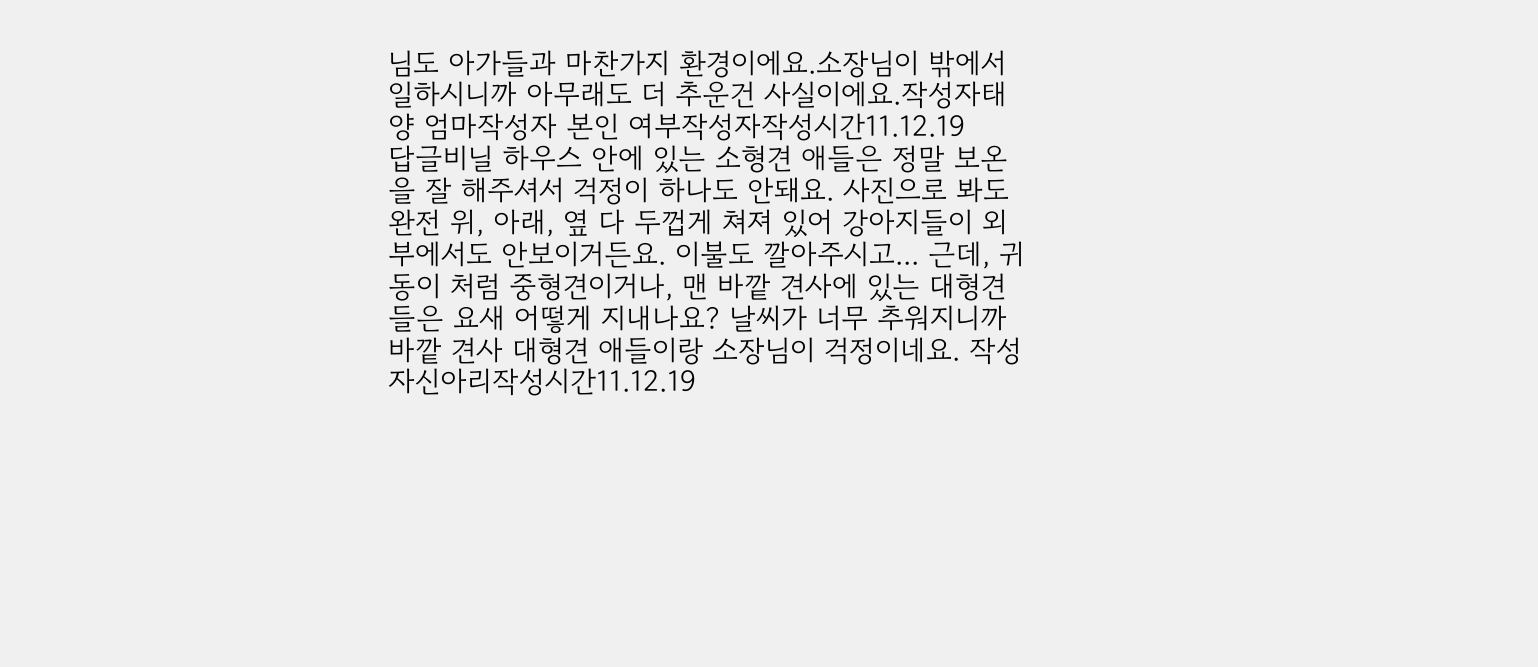님도 아가들과 마찬가지 환경이에요.소장님이 밖에서 일하시니까 아무래도 더 추운건 사실이에요.작성자태양 엄마작성자 본인 여부작성자작성시간11.12.19
답글비닐 하우스 안에 있는 소형견 애들은 정말 보온을 잘 해주셔서 걱정이 하나도 안돼요. 사진으로 봐도 완전 위, 아래, 옆 다 두껍게 쳐져 있어 강아지들이 외부에서도 안보이거든요. 이불도 깔아주시고... 근데, 귀동이 처럼 중형견이거나, 맨 바깥 견사에 있는 대형견들은 요새 어떻게 지내나요? 날씨가 너무 추워지니까 바깥 견사 대형견 애들이랑 소장님이 걱정이네요. 작성자신아리작성시간11.12.19